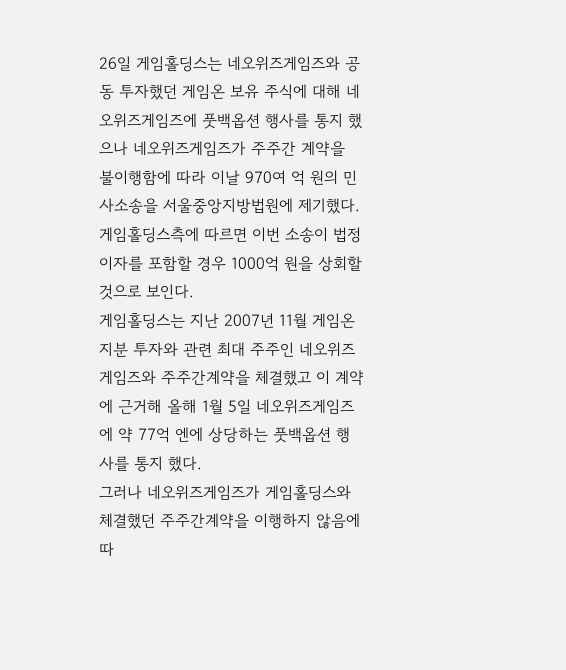26일 게임홀딩스는 네오위즈게임즈와 공동 투자했던 게임온 보유 주식에 대해 네오위즈게임즈에 풋백옵션 행사를 통지 했으나 네오위즈게임즈가 주주간 계약을 불이행함에 따라 이날 970여 억 원의 민사소송을 서울중앙지방법원에 제기했다.
게임홀딩스측에 따르면 이번 소송이 법정 이자를 포함할 경우 1000억 원을 상회할 것으로 보인다.
게임홀딩스는 지난 2007년 11월 게임온 지분 투자와 관련 최대 주주인 네오위즈게임즈와 주주간계약을 체결했고 이 계약에 근거해 올해 1월 5일 네오위즈게임즈에 약 77억 엔에 상당하는 풋백옵션 행사를 통지 했다.
그러나 네오위즈게임즈가 게임홀딩스와 체결했던 주주간계약을 이행하지 않음에 따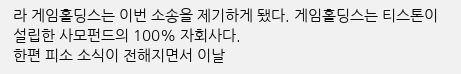라 게임홀딩스는 이번 소송을 제기하게 됐다. 게임홀딩스는 티스톤이 설립한 사모펀드의 100% 자회사다.
한편 피소 소식이 전해지면서 이날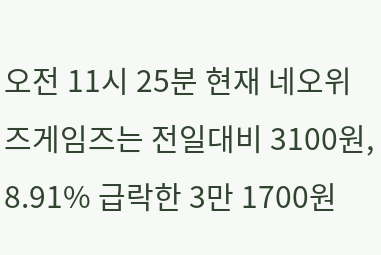오전 11시 25분 현재 네오위즈게임즈는 전일대비 3100원, 8.91% 급락한 3만 1700원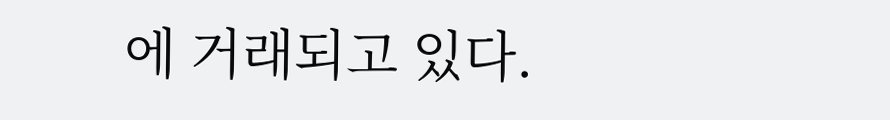에 거래되고 있다.